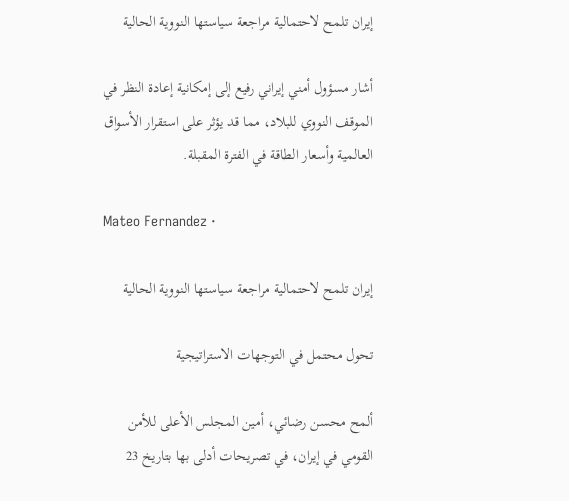إيران تلمح لاحتمالية مراجعة سياستها النووية الحالية

أشار مسؤول أمني إيراني رفيع إلى إمكانية إعادة النظر في الموقف النووي للبلاد، مما قد يؤثر على استقرار الأسواق العالمية وأسعار الطاقة في الفترة المقبلة.

Mateo Fernandez ·

إيران تلمح لاحتمالية مراجعة سياستها النووية الحالية

تحول محتمل في التوجهات الاستراتيجية

ألمح محسن رضائي، أمين المجلس الأعلى للأمن القومي في إيران، في تصريحات أدلى بها بتاريخ 23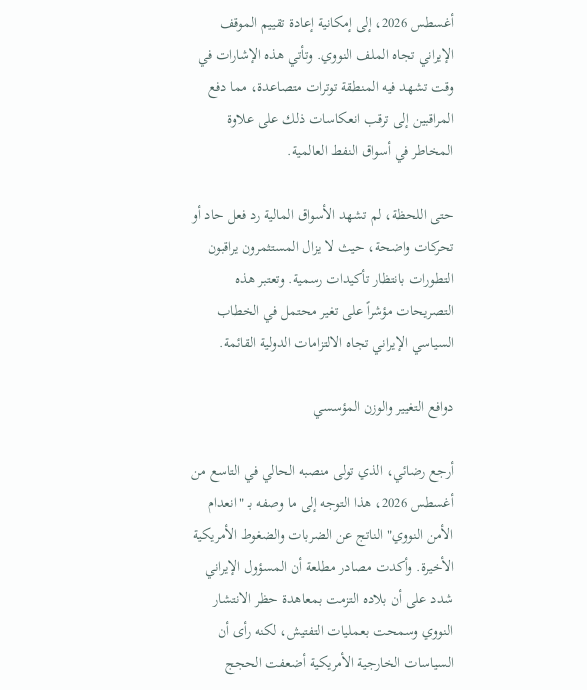أغسطس 2026، إلى إمكانية إعادة تقييم الموقف الإيراني تجاه الملف النووي. وتأتي هذه الإشارات في وقت تشهد فيه المنطقة توترات متصاعدة، مما دفع المراقبين إلى ترقب انعكاسات ذلك على علاوة المخاطر في أسواق النفط العالمية.

حتى اللحظة، لم تشهد الأسواق المالية رد فعل حاد أو تحركات واضحة، حيث لا يزال المستثمرون يراقبون التطورات بانتظار تأكيدات رسمية. وتعتبر هذه التصريحات مؤشراً على تغير محتمل في الخطاب السياسي الإيراني تجاه الالتزامات الدولية القائمة.

دوافع التغيير والوزن المؤسسي

أرجع رضائي، الذي تولى منصبه الحالي في التاسع من أغسطس 2026، هذا التوجه إلى ما وصفه بـ "انعدام الأمن النووي" الناتج عن الضربات والضغوط الأمريكية الأخيرة. وأكدت مصادر مطلعة أن المسؤول الإيراني شدد على أن بلاده التزمت بمعاهدة حظر الانتشار النووي وسمحت بعمليات التفتيش، لكنه رأى أن السياسات الخارجية الأمريكية أضعفت الحجج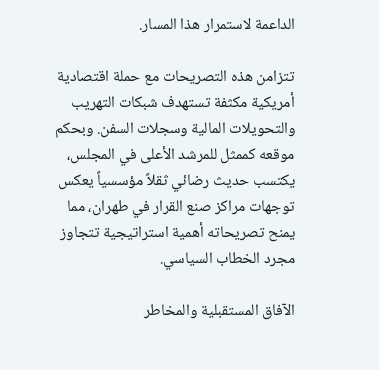الداعمة لاستمرار هذا المسار.

تتزامن هذه التصريحات مع حملة اقتصادية أمريكية مكثفة تستهدف شبكات التهريب والتحويلات المالية وسجلات السفن. وبحكم موقعه كممثل للمرشد الأعلى في المجلس، يكتسب حديث رضائي ثقلاً مؤسسياً يعكس توجهات مراكز صنع القرار في طهران، مما يمنح تصريحاته أهمية استراتيجية تتجاوز مجرد الخطاب السياسي.

الآفاق المستقبلية والمخاطر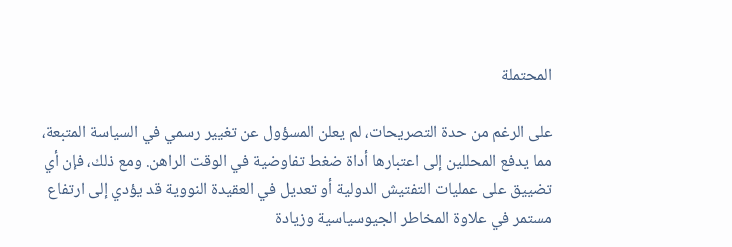المحتملة

على الرغم من حدة التصريحات، لم يعلن المسؤول عن تغيير رسمي في السياسة المتبعة، مما يدفع المحللين إلى اعتبارها أداة ضغط تفاوضية في الوقت الراهن. ومع ذلك، فإن أي تضييق على عمليات التفتيش الدولية أو تعديل في العقيدة النووية قد يؤدي إلى ارتفاع مستمر في علاوة المخاطر الجيوسياسية وزيادة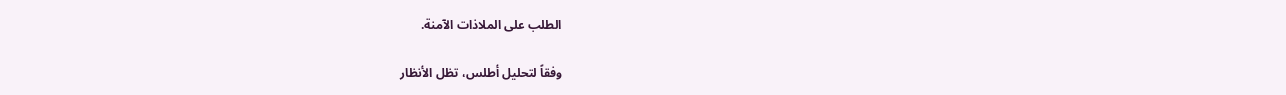الطلب على الملاذات الآمنة.

وفقاً لتحليل أطلس، تظل الأنظار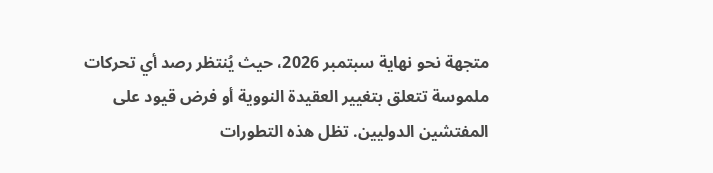متجهة نحو نهاية سبتمبر 2026، حيث يُنتظر رصد أي تحركات ملموسة تتعلق بتغيير العقيدة النووية أو فرض قيود على المفتشين الدوليين. تظل هذه التطورات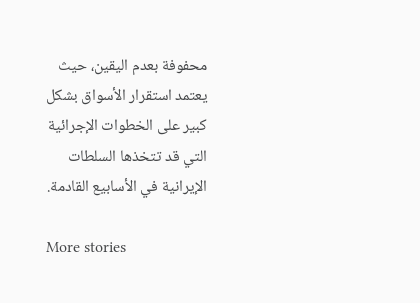محفوفة بعدم اليقين، حيث يعتمد استقرار الأسواق بشكل كبير على الخطوات الإجرائية التي قد تتخذها السلطات الإيرانية في الأسابيع القادمة.

More stories